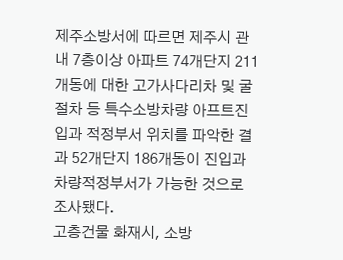제주소방서에 따르면 제주시 관내 7층이상 아파트 74개단지 211개동에 대한 고가사다리차 및 굴절차 등 특수소방차량 아프트진입과 적정부서 위치를 파악한 결과 52개단지 186개동이 진입과 차량적정부서가 가능한 것으로 조사됐다.
고층건물 화재시, 소방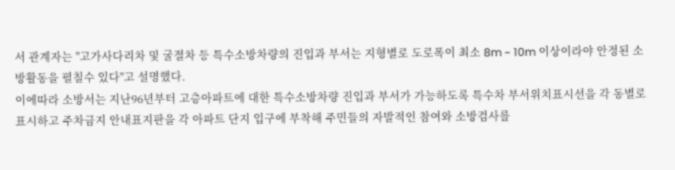서 관계자는 "고가사다리차 및 굴절차 등 특수소방차량의 진입과 부서는 지형별로 도로폭이 최소 8m ~ 10m 이상이라야 안정된 소방활동을 펼칠수 있다"고 설명했다.
이에따라 소방서는 지난96년부터 고층아파트에 대한 특수소방차량 진입과 부서가 가능하도록 특수차 부서위치표시선을 각 동별로 표시하고 주차금지 안내표지판을 각 아파트 단지 입구에 부착해 주민들의 자발적인 참여와 소방검사를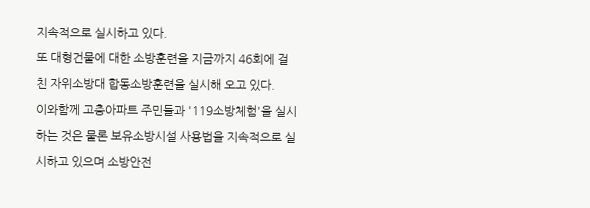지속적으로 실시하고 있다.
또 대형건물에 대한 소방훈련을 지금까지 46회에 걸친 자위소방대 합동소방훈련을 실시해 오고 있다.
이와함께 고층아파트 주민들과 '119소방체험'을 실시하는 것은 물론 보유소방시설 사용법을 지속적으로 실시하고 있으며 소방안전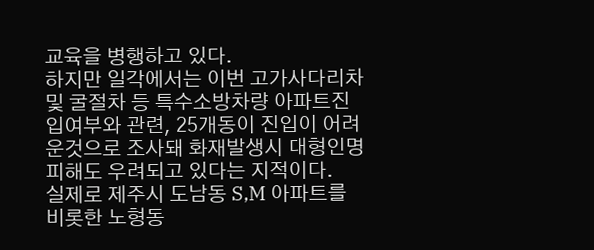교육을 병행하고 있다.
하지만 일각에서는 이번 고가사다리차 및 굴절차 등 특수소방차량 아파트진입여부와 관련, 25개동이 진입이 어려운것으로 조사돼 화재발생시 대형인명피해도 우려되고 있다는 지적이다.
실제로 제주시 도남동 S,M 아파트를 비롯한 노형동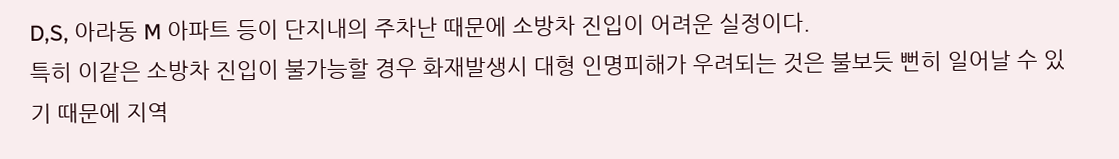D,S, 아라동 M 아파트 등이 단지내의 주차난 때문에 소방차 진입이 어려운 실정이다.
특히 이같은 소방차 진입이 불가능할 경우 화재발생시 대형 인명피해가 우려되는 것은 불보듯 뻔히 일어날 수 있기 때문에 지역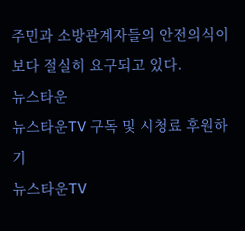주민과 소방관계자들의 안전의식이 보다 절실히 요구되고 있다.
뉴스타운
뉴스타운TV 구독 및 시청료 후원하기
뉴스타운TV